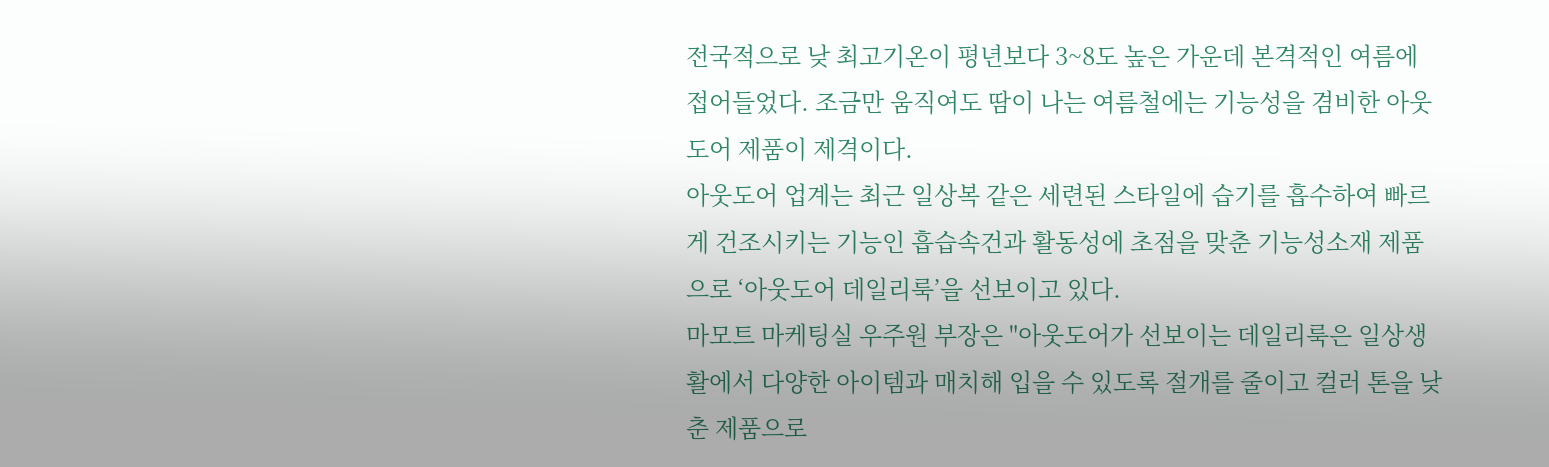전국적으로 낮 최고기온이 평년보다 3~8도 높은 가운데 본격적인 여름에 접어들었다. 조금만 움직여도 땀이 나는 여름철에는 기능성을 겸비한 아웃도어 제품이 제격이다.
아웃도어 업계는 최근 일상복 같은 세련된 스타일에 습기를 흡수하여 빠르게 건조시키는 기능인 흡습속건과 활동성에 초점을 맞춘 기능성소재 제품으로 ‘아웃도어 데일리룩’을 선보이고 있다.
마모트 마케팅실 우주원 부장은 "아웃도어가 선보이는 데일리룩은 일상생활에서 다양한 아이템과 매치해 입을 수 있도록 절개를 줄이고 컬러 톤을 낮춘 제품으로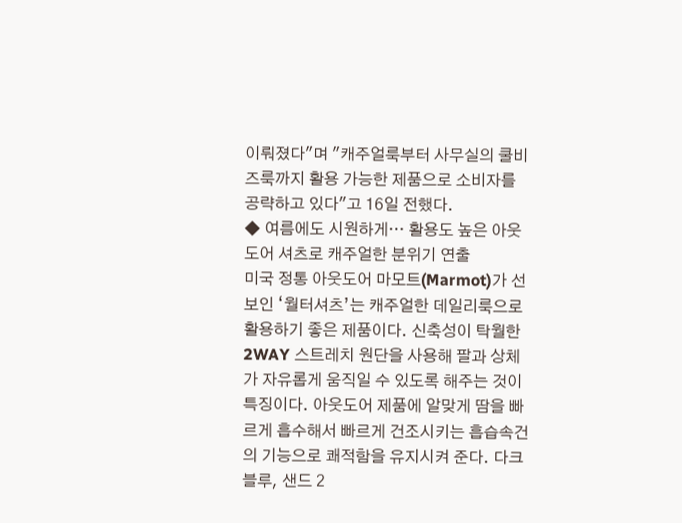이뤄졌다"며 "캐주얼룩부터 사무실의 쿨비즈룩까지 활용 가능한 제품으로 소비자를 공략하고 있다"고 16일 전했다.
◆ 여름에도 시원하게… 활용도 높은 아웃도어 셔츠로 캐주얼한 분위기 연출
미국 정통 아웃도어 마모트(Marmot)가 선보인 ‘월터셔츠’는 캐주얼한 데일리룩으로 활용하기 좋은 제품이다. 신축성이 탁월한 2WAY 스트레치 원단을 사용해 팔과 상체가 자유롭게 움직일 수 있도록 해주는 것이 특징이다. 아웃도어 제품에 알맞게 땀을 빠르게 흡수해서 빠르게 건조시키는 흡습속건의 기능으로 쾌적함을 유지시켜 준다. 다크블루, 샌드 2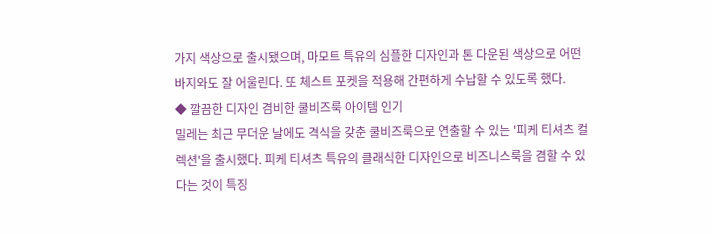가지 색상으로 출시됐으며, 마모트 특유의 심플한 디자인과 톤 다운된 색상으로 어떤 바지와도 잘 어울린다. 또 체스트 포켓을 적용해 간편하게 수납할 수 있도록 했다.
◆ 깔끔한 디자인 겸비한 쿨비즈룩 아이템 인기
밀레는 최근 무더운 날에도 격식을 갖춘 쿨비즈룩으로 연출할 수 있는 '피케 티셔츠 컬렉션'을 출시했다. 피케 티셔츠 특유의 클래식한 디자인으로 비즈니스룩을 겸할 수 있다는 것이 특징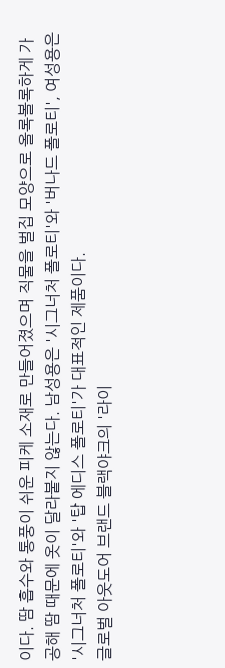이다. 땀 흡수와 통풍이 쉬운 피케 소재로 만들어졌으며 직물을 벌집 모양으로 올록볼록하게 가공해 땀 때문에 옷이 달라붙지 않는다. 남성용은 '시그너처 폴로티'와 '버나드 폴로티', 여성용은 '시그너처 폴로티'와 '탑 에디스 폴로티'가 대표적인 제품이다.
글로벌 아웃도어 브랜드 블랙야크의 '라이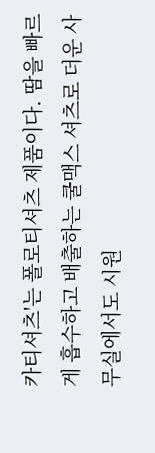카티셔츠'는 폴로티셔츠 제품이다. 땀을 빠르게 흡수하고 배출하는 쿨맥스 셔츠로 더운 사무실에서도 시원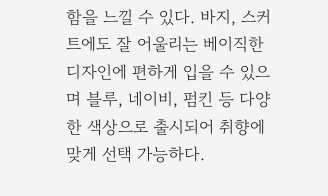함을 느낄 수 있다. 바지, 스커트에도 잘 어울리는 베이직한 디자인에 편하게 입을 수 있으며 블루, 네이비, 펌킨 등 다양한 색상으로 출시되어 취향에 맞게 선택 가능하다.